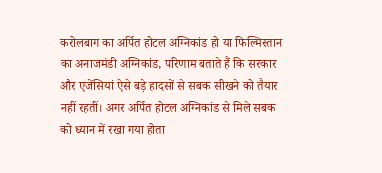करोलबाग का अर्पित होटल अग्निकांड हो या फिल्मिस्तान का अनाजमंडी अग्निकांड, परिणाम बताते हैं कि सरकार और एजेंसियां ऐसे बड़े हादसों से सबक सीखने को तैयार नहीं रहतीं। अगर अर्पित होटल अग्निकांड से मिले सबक को ध्यान में रखा गया होता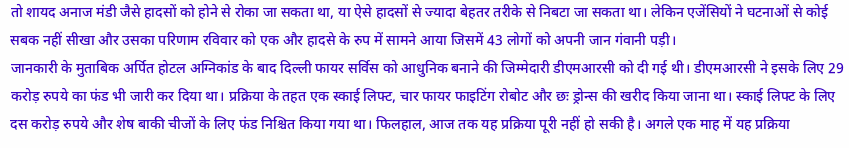तो शायद अनाज मंडी जैसे हादसों को होने से रोका जा सकता था, या ऐसे हादसों से ज्यादा बेहतर तरीके से निबटा जा सकता था। लेकिन एजेंसियों ने घटनाओं से कोई सबक नहीं सीखा और उसका परिणाम रविवार को एक और हादसे के रुप में सामने आया जिसमें 43 लोगों को अपनी जान गंवानी पड़ी।
जानकारी के मुताबिक अर्पित होटल अग्निकांड के बाद दिल्ली फायर सर्विस को आधुनिक बनाने की जिम्मेदारी डीएमआरसी को दी गई थी। डीएमआरसी ने इसके लिए 29 करोड़ रुपये का फंड भी जारी कर दिया था। प्रक्रिया के तहत एक स्काई लिफ्ट, चार फायर फाइटिंग रोबोट और छः ड्रोन्स की खरीद किया जाना था। स्काई लिफ्ट के लिए दस करोड़ रुपये और शेष बाकी चीजों के लिए फंड निश्चित किया गया था। फिलहाल, आज तक यह प्रक्रिया पूरी नहीं हो सकी है। अगले एक माह में यह प्रक्रिया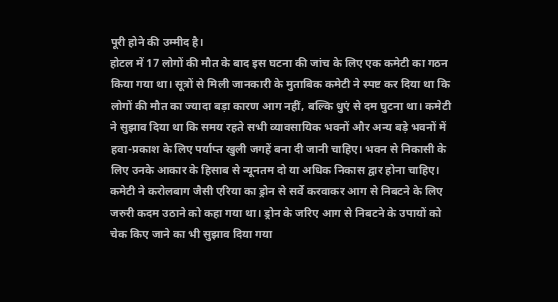पूरी होने की उम्मीद है।
होटल में 17 लोगों की मौत के बाद इस घटना की जांच के लिए एक कमेटी का गठन किया गया था। सूत्रों से मिली जानकारी के मुताबिक कमेटी ने स्पष्ट कर दिया था कि लोगों की मौत का ज्यादा बड़ा कारण आग नहीं, बल्कि धुएं से दम घुटना था। कमेटी ने सुझाव दिया था कि समय रहते सभी व्यावसायिक भवनों और अन्य बड़े भवनों में हवा-प्रकाश के लिए पर्याप्त खुली जगहें बना दी जानी चाहिए। भवन से निकासी के लिए उनके आकार के हिसाब से न्यूनतम दो या अधिक निकास द्वार होना चाहिए।
कमेटी ने करोलबाग जैसी एरिया का ड्रोन से सर्वे करवाकर आग से निबटने के लिए जरुरी कदम उठाने को कहा गया था। ड्रोन के जरिए आग से निबटने के उपायों को चेक किए जाने का भी सुझाव दिया गया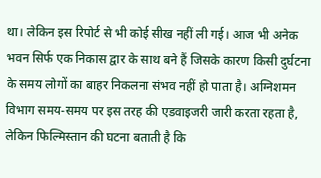था। लेकिन इस रिपोर्ट से भी कोई सीख नहीं ली गई। आज भी अनेक भवन सिर्फ एक निकास द्वार के साथ बने हैं जिसके कारण किसी दुर्घटना के समय लोगों का बाहर निकलना संभव नहीं हो पाता है। अग्निशमन विभाग समय-समय पर इस तरह की एडवाइजरी जारी करता रहता है, लेकिन फिल्मिस्तान की घटना बताती है कि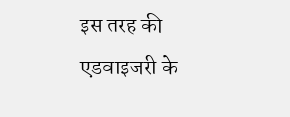इस तरह की एडवाइजरी के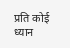प्रति कोई ध्यान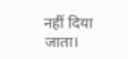नहीं दिया जाता।